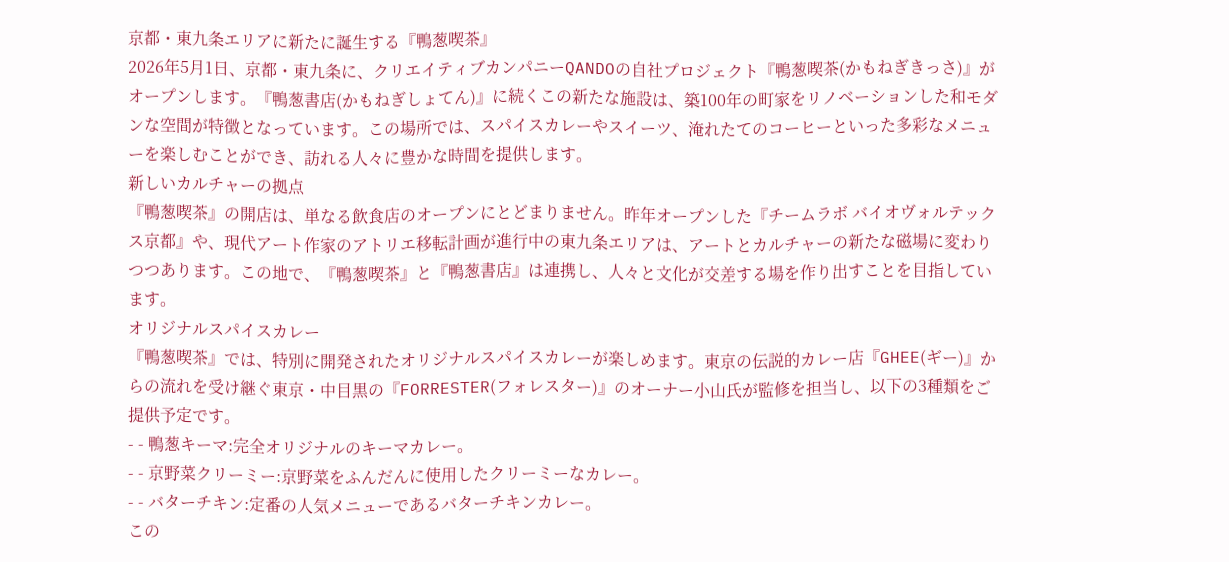京都・東九条エリアに新たに誕生する『鴨葱喫茶』
2026年5月1日、京都・東九条に、クリエイティブカンパニーQANDOの自社プロジェクト『鴨葱喫茶(かもねぎきっさ)』がオープンします。『鴨葱書店(かもねぎしょてん)』に続くこの新たな施設は、築100年の町家をリノベーションした和モダンな空間が特徴となっています。この場所では、スパイスカレーやスイーツ、淹れたてのコーヒーといった多彩なメニューを楽しむことができ、訪れる人々に豊かな時間を提供します。
新しいカルチャーの拠点
『鴨葱喫茶』の開店は、単なる飲食店のオープンにとどまりません。昨年オープンした『チームラボ バイオヴォルテックス京都』や、現代アート作家のアトリエ移転計画が進行中の東九条エリアは、アートとカルチャーの新たな磁場に変わりつつあります。この地で、『鴨葱喫茶』と『鴨葱書店』は連携し、人々と文化が交差する場を作り出すことを目指しています。
オリジナルスパイスカレー
『鴨葱喫茶』では、特別に開発されたオリジナルスパイスカレーが楽しめます。東京の伝説的カレー店『GHEE(ギー)』からの流れを受け継ぐ東京・中目黒の『FORRESTER(フォレスター)』のオーナー小山氏が監修を担当し、以下の3種類をご提供予定です。
- - 鴨葱キーマ:完全オリジナルのキーマカレー。
- - 京野菜クリーミー:京野菜をふんだんに使用したクリーミーなカレー。
- - バターチキン:定番の人気メニューであるバターチキンカレー。
この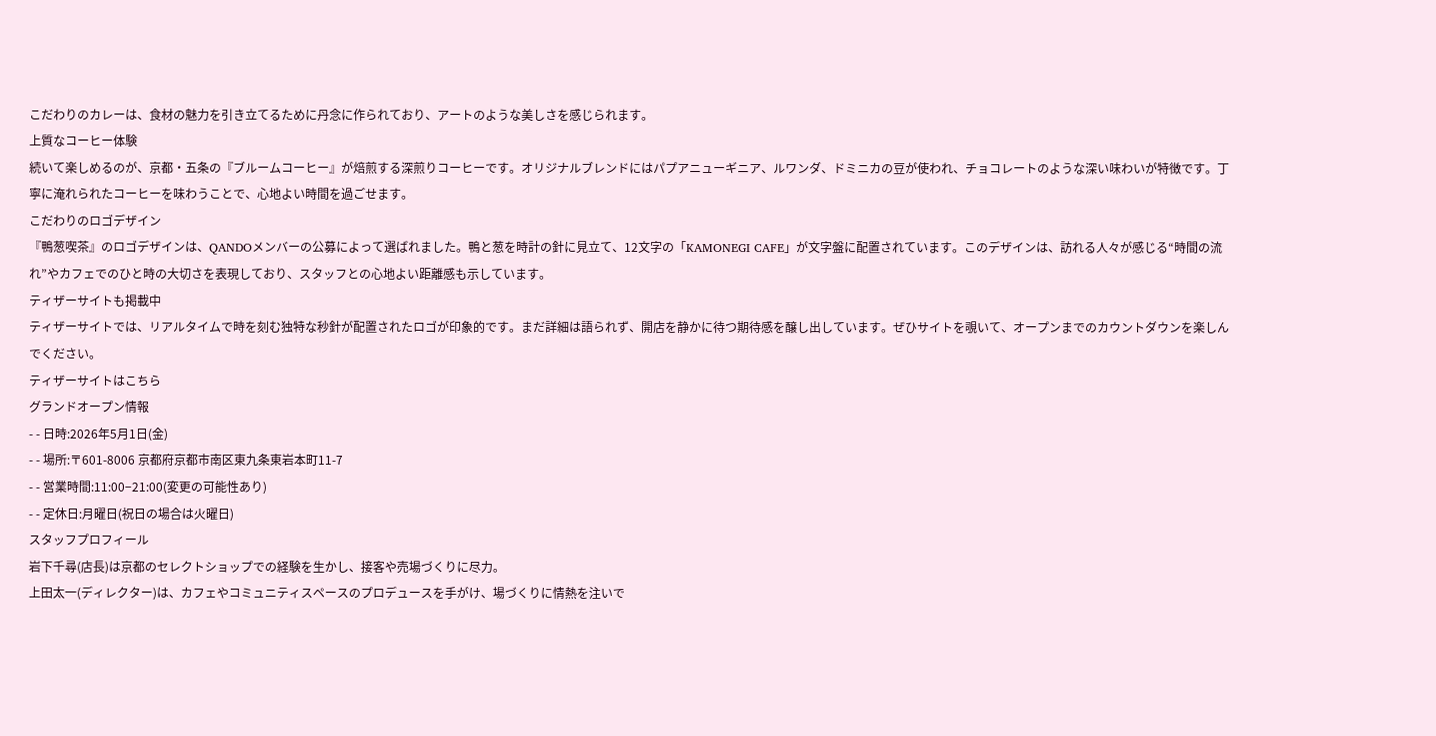こだわりのカレーは、食材の魅力を引き立てるために丹念に作られており、アートのような美しさを感じられます。
上質なコーヒー体験
続いて楽しめるのが、京都・五条の『ブルームコーヒー』が焙煎する深煎りコーヒーです。オリジナルブレンドにはパプアニューギニア、ルワンダ、ドミニカの豆が使われ、チョコレートのような深い味わいが特徴です。丁寧に淹れられたコーヒーを味わうことで、心地よい時間を過ごせます。
こだわりのロゴデザイン
『鴨葱喫茶』のロゴデザインは、QANDOメンバーの公募によって選ばれました。鴨と葱を時計の針に見立て、12文字の「KAMONEGI CAFE」が文字盤に配置されています。このデザインは、訪れる人々が感じる“時間の流れ”やカフェでのひと時の大切さを表現しており、スタッフとの心地よい距離感も示しています。
ティザーサイトも掲載中
ティザーサイトでは、リアルタイムで時を刻む独特な秒針が配置されたロゴが印象的です。まだ詳細は語られず、開店を静かに待つ期待感を醸し出しています。ぜひサイトを覗いて、オープンまでのカウントダウンを楽しんでください。
ティザーサイトはこちら
グランドオープン情報
- - 日時:2026年5月1日(金)
- - 場所:〒601-8006 京都府京都市南区東九条東岩本町11-7
- - 営業時間:11:00−21:00(変更の可能性あり)
- - 定休日:月曜日(祝日の場合は火曜日)
スタッフプロフィール
岩下千尋(店長)は京都のセレクトショップでの経験を生かし、接客や売場づくりに尽力。
上田太一(ディレクター)は、カフェやコミュニティスペースのプロデュースを手がけ、場づくりに情熱を注いで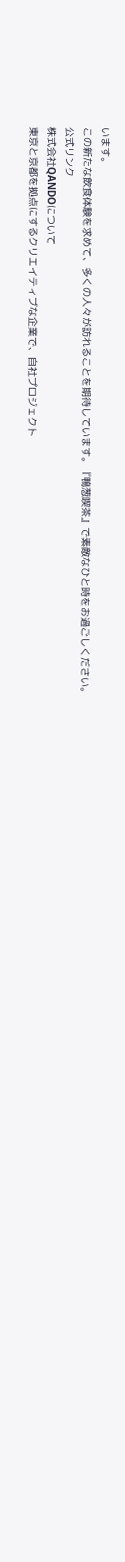います。
この新たな飲食体験を求めて、多くの人々が訪れることを期待しています。『鴨葱喫茶』で素敵なひと時をお過ごしください。
公式リンク
株式会社QANDOについて
東京と京都を拠点にするクリエイティブな企業で、自社プロジェクト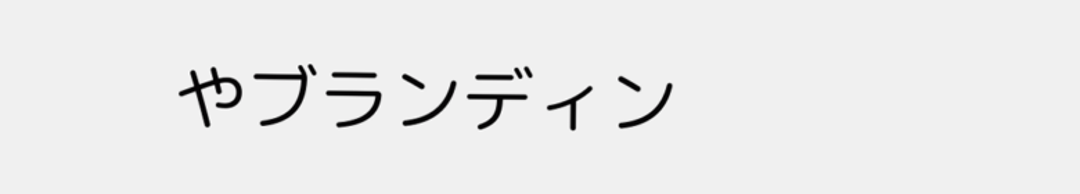やブランディン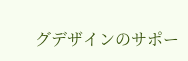グデザインのサポー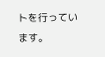トを行っています。